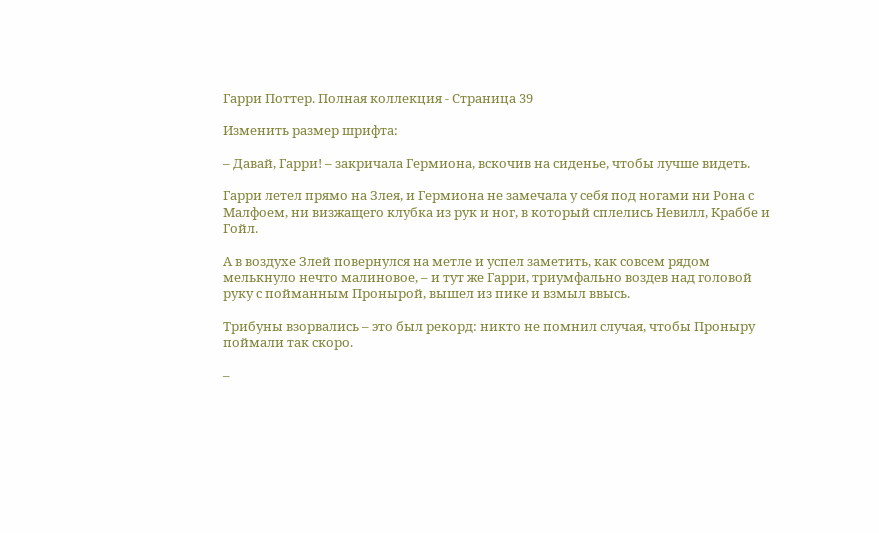Гарри Поттер. Полная коллекция - Страница 39

Изменить размер шрифта:

– Давай, Гарри! – закричала Гермиона, вскочив на сиденье, чтобы лучше видеть.

Гарри летел прямо на Злея, и Гермиона не замечала у себя под ногами ни Рона с Малфоем, ни визжащего клубка из рук и ног, в который сплелись Невилл, Краббе и Гойл.

А в воздухе Злей повернулся на метле и успел заметить, как совсем рядом мелькнуло нечто малиновое, – и тут же Гарри, триумфально воздев над головой руку с пойманным Пронырой, вышел из пике и взмыл ввысь.

Трибуны взорвались – это был рекорд: никто не помнил случая, чтобы Проныру поймали так скоро.

–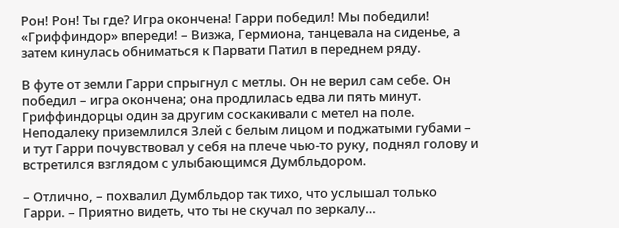Рон! Рон! Ты где? Игра окончена! Гарри победил! Мы победили! «Гриффиндор» впереди! – Визжа, Гермиона, танцевала на сиденье, а затем кинулась обниматься к Парвати Патил в переднем ряду.

В футе от земли Гарри спрыгнул с метлы. Он не верил сам себе. Он победил – игра окончена; она продлилась едва ли пять минут. Гриффиндорцы один за другим соскакивали с метел на поле. Неподалеку приземлился Злей с белым лицом и поджатыми губами – и тут Гарри почувствовал у себя на плече чью-то руку, поднял голову и встретился взглядом с улыбающимся Думбльдором.

– Отлично, – похвалил Думбльдор так тихо, что услышал только Гарри. – Приятно видеть, что ты не скучал по зеркалу…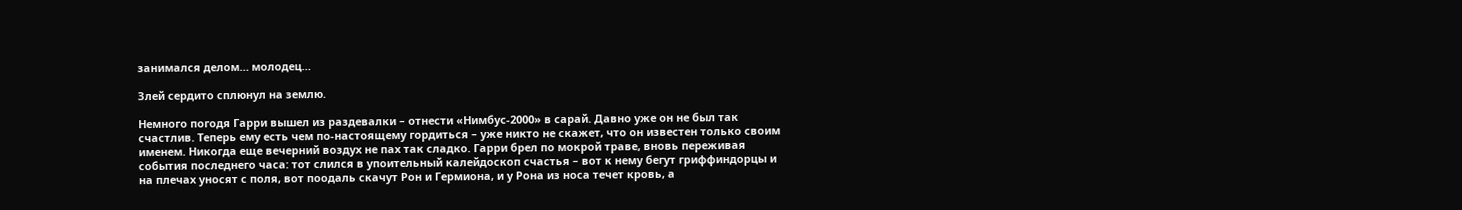занимался делом… молодец…

Злей сердито сплюнул на землю.

Немного погодя Гарри вышел из раздевалки – отнести «Нимбус-2000» в сарай. Давно уже он не был так счастлив. Теперь ему есть чем по-настоящему гордиться – уже никто не скажет, что он известен только своим именем. Никогда еще вечерний воздух не пах так сладко. Гарри брел по мокрой траве, вновь переживая события последнего часа: тот слился в упоительный калейдоскоп счастья – вот к нему бегут гриффиндорцы и на плечах уносят с поля, вот поодаль скачут Рон и Гермиона, и у Рона из носа течет кровь, а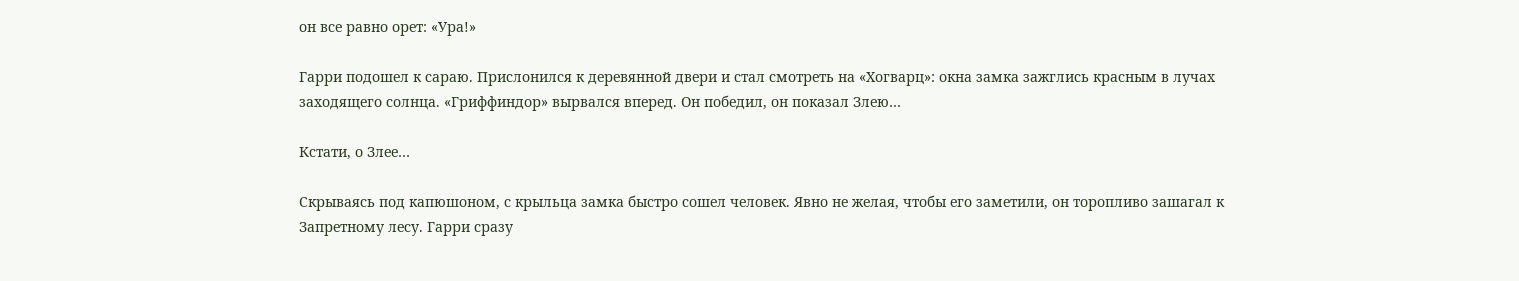он все равно орет: «Ура!»

Гарри подошел к сараю. Прислонился к деревянной двери и стал смотреть на «Хогварц»: окна замка зажглись красным в лучах заходящего солнца. «Гриффиндор» вырвался вперед. Он победил, он показал Злею…

Кстати, о Злее…

Скрываясь под капюшоном, с крыльца замка быстро сошел человек. Явно не желая, чтобы его заметили, он торопливо зашагал к Запретному лесу. Гарри сразу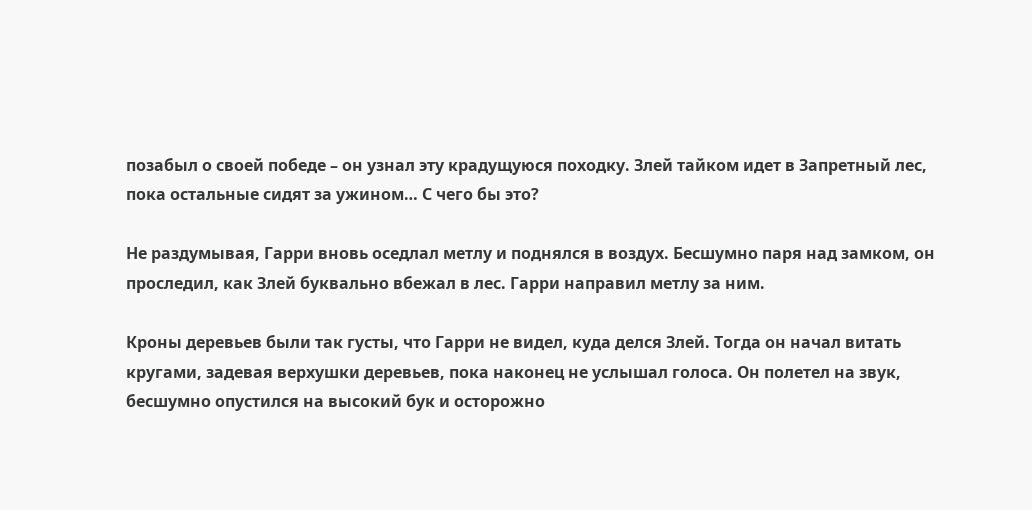позабыл о своей победе – он узнал эту крадущуюся походку. Злей тайком идет в Запретный лес, пока остальные сидят за ужином… С чего бы это?

Не раздумывая, Гарри вновь оседлал метлу и поднялся в воздух. Бесшумно паря над замком, он проследил, как Злей буквально вбежал в лес. Гарри направил метлу за ним.

Кроны деревьев были так густы, что Гарри не видел, куда делся Злей. Тогда он начал витать кругами, задевая верхушки деревьев, пока наконец не услышал голоса. Он полетел на звук, бесшумно опустился на высокий бук и осторожно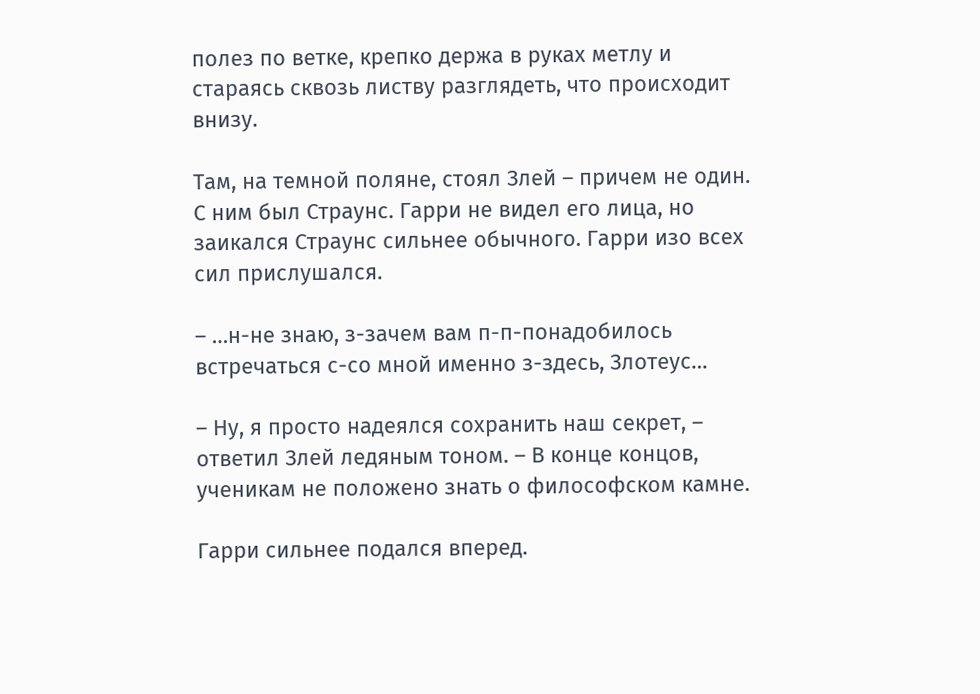полез по ветке, крепко держа в руках метлу и стараясь сквозь листву разглядеть, что происходит внизу.

Там, на темной поляне, стоял Злей – причем не один. С ним был Страунс. Гарри не видел его лица, но заикался Страунс сильнее обычного. Гарри изо всех сил прислушался.

– …н-не знаю, з-зачем вам п-п-понадобилось встречаться с-со мной именно з-здесь, Злотеус…

– Ну, я просто надеялся сохранить наш секрет, – ответил Злей ледяным тоном. – В конце концов, ученикам не положено знать о философском камне.

Гарри сильнее подался вперед.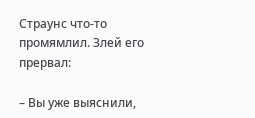Страунс что-то промямлил. Злей его прервал:

– Вы уже выяснили,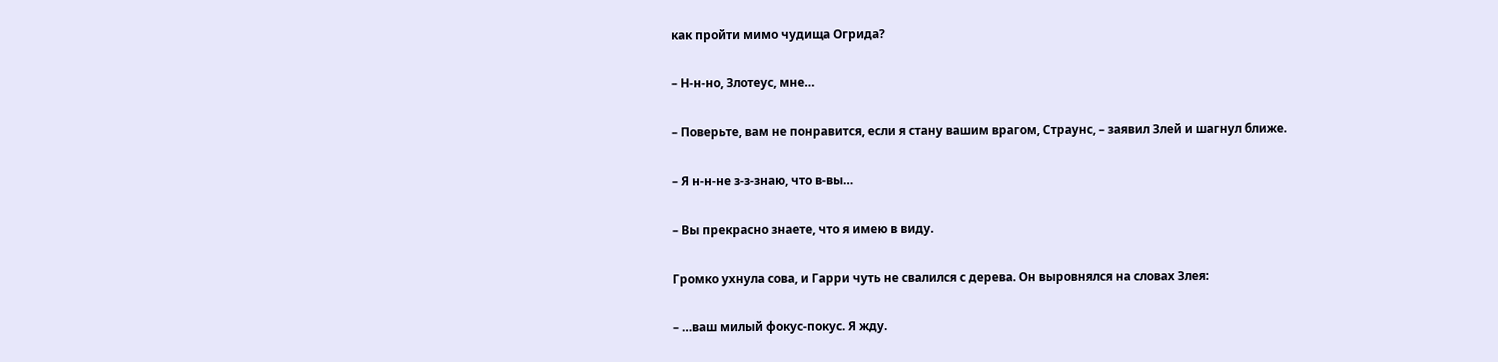как пройти мимо чудища Огрида?

– Н-н-но, Злотеус, мне…

– Поверьте, вам не понравится, если я стану вашим врагом, Страунс, – заявил Злей и шагнул ближе.

– Я н-н-не з-з-знаю, что в-вы…

– Вы прекрасно знаете, что я имею в виду.

Громко ухнула сова, и Гарри чуть не свалился с дерева. Он выровнялся на словах Злея:

– …ваш милый фокус-покус. Я жду.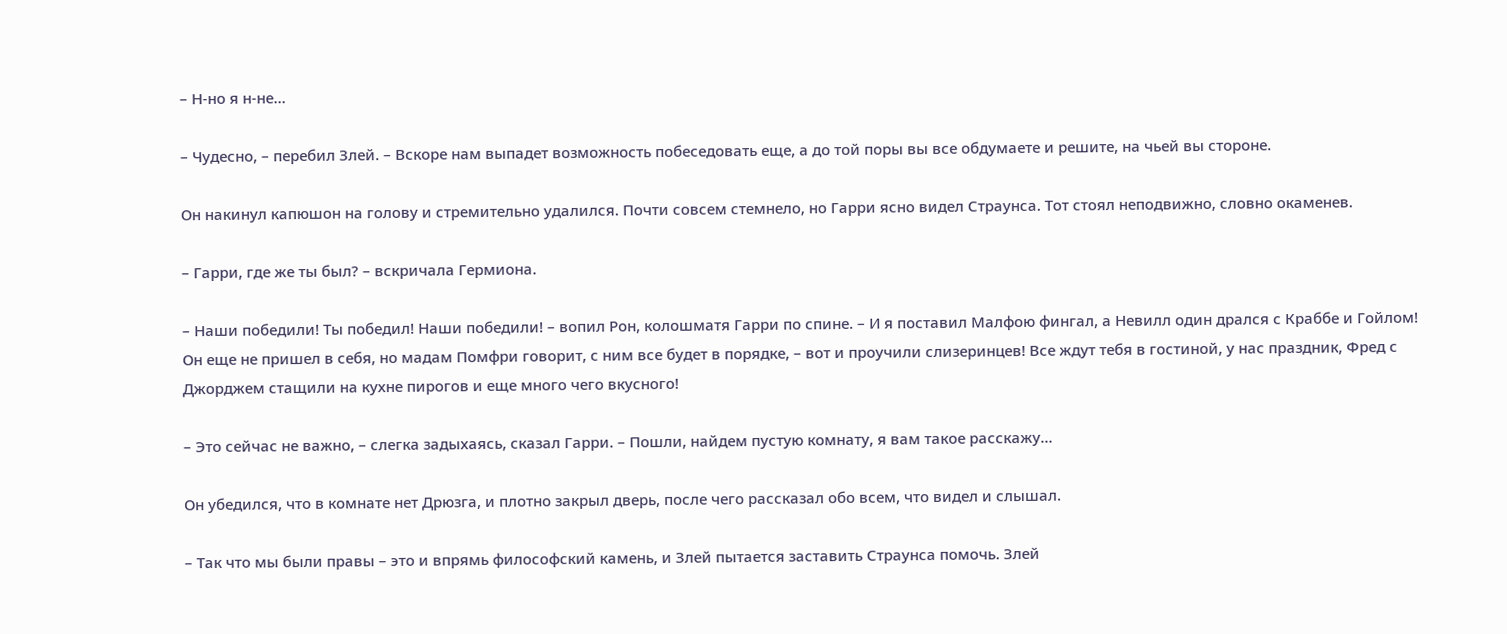– Н-но я н-не…

– Чудесно, – перебил Злей. – Вскоре нам выпадет возможность побеседовать еще, а до той поры вы все обдумаете и решите, на чьей вы стороне.

Он накинул капюшон на голову и стремительно удалился. Почти совсем стемнело, но Гарри ясно видел Страунса. Тот стоял неподвижно, словно окаменев.

– Гарри, где же ты был? – вскричала Гермиона.

– Наши победили! Ты победил! Наши победили! – вопил Рон, колошматя Гарри по спине. – И я поставил Малфою фингал, а Невилл один дрался с Краббе и Гойлом! Он еще не пришел в себя, но мадам Помфри говорит, с ним все будет в порядке, – вот и проучили слизеринцев! Все ждут тебя в гостиной, у нас праздник, Фред с Джорджем стащили на кухне пирогов и еще много чего вкусного!

– Это сейчас не важно, – слегка задыхаясь, сказал Гарри. – Пошли, найдем пустую комнату, я вам такое расскажу…

Он убедился, что в комнате нет Дрюзга, и плотно закрыл дверь, после чего рассказал обо всем, что видел и слышал.

– Так что мы были правы – это и впрямь философский камень, и Злей пытается заставить Страунса помочь. Злей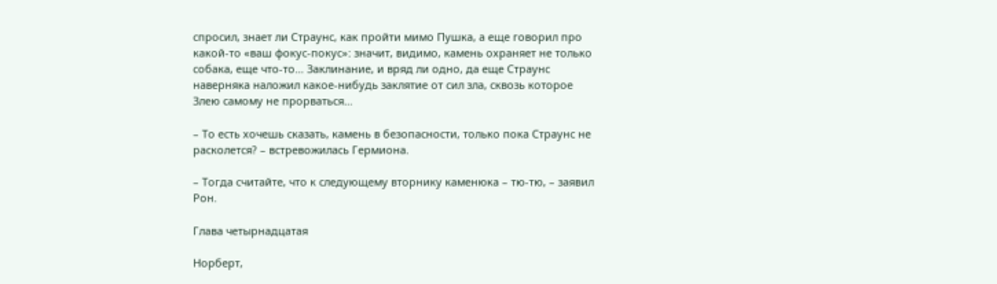спросил, знает ли Страунс, как пройти мимо Пушка, а еще говорил про какой-то «ваш фокус-покус»: значит, видимо, камень охраняет не только собака, еще что-то… Заклинание, и вряд ли одно, да еще Страунс наверняка наложил какое-нибудь заклятие от сил зла, сквозь которое Злею самому не прорваться…

– То есть хочешь сказать, камень в безопасности, только пока Страунс не расколется? – встревожилась Гермиона.

– Тогда считайте, что к следующему вторнику каменюка – тю-тю, – заявил Рон.

Глава четырнадцатая

Норберт,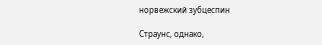норвежский зубцеспин

Страунс, однако,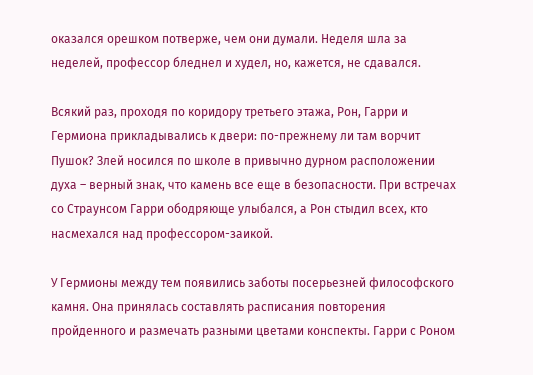оказался орешком потверже, чем они думали. Неделя шла за неделей, профессор бледнел и худел, но, кажется, не сдавался.

Всякий раз, проходя по коридору третьего этажа, Рон, Гарри и Гермиона прикладывались к двери: по-прежнему ли там ворчит Пушок? Злей носился по школе в привычно дурном расположении духа – верный знак, что камень все еще в безопасности. При встречах со Страунсом Гарри ободряюще улыбался, а Рон стыдил всех, кто насмехался над профессором-заикой.

У Гермионы между тем появились заботы посерьезней философского камня. Она принялась составлять расписания повторения пройденного и размечать разными цветами конспекты. Гарри с Роном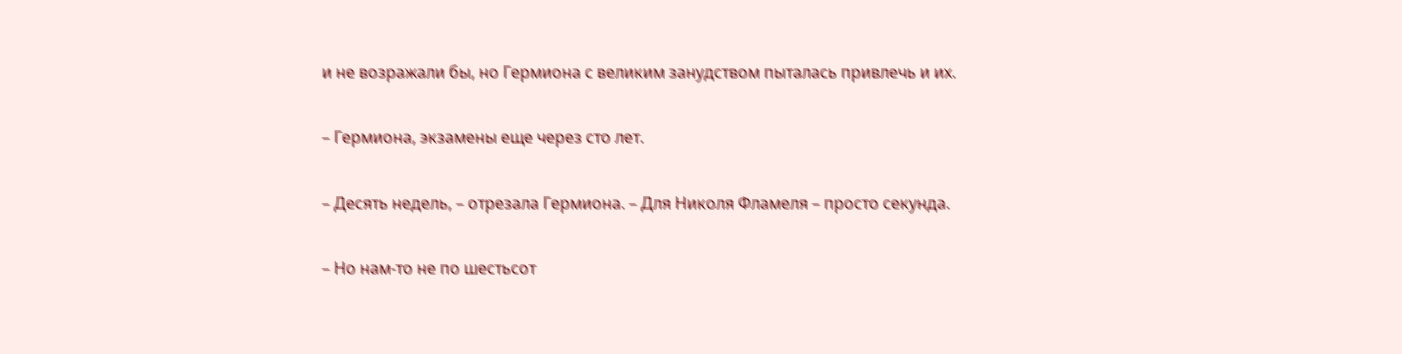и не возражали бы, но Гермиона с великим занудством пыталась привлечь и их.

– Гермиона, экзамены еще через сто лет.

– Десять недель, – отрезала Гермиона. – Для Николя Фламеля – просто секунда.

– Но нам-то не по шестьсот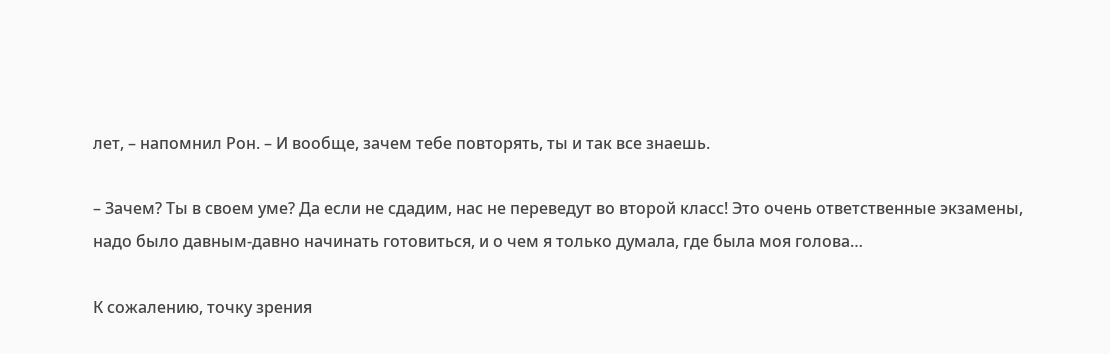лет, – напомнил Рон. – И вообще, зачем тебе повторять, ты и так все знаешь.

– Зачем? Ты в своем уме? Да если не сдадим, нас не переведут во второй класс! Это очень ответственные экзамены, надо было давным-давно начинать готовиться, и о чем я только думала, где была моя голова…

К сожалению, точку зрения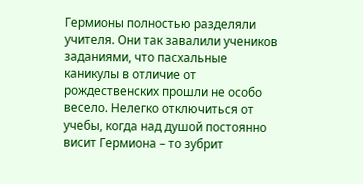Гермионы полностью разделяли учителя. Они так завалили учеников заданиями, что пасхальные каникулы в отличие от рождественских прошли не особо весело. Нелегко отключиться от учебы, когда над душой постоянно висит Гермиона – то зубрит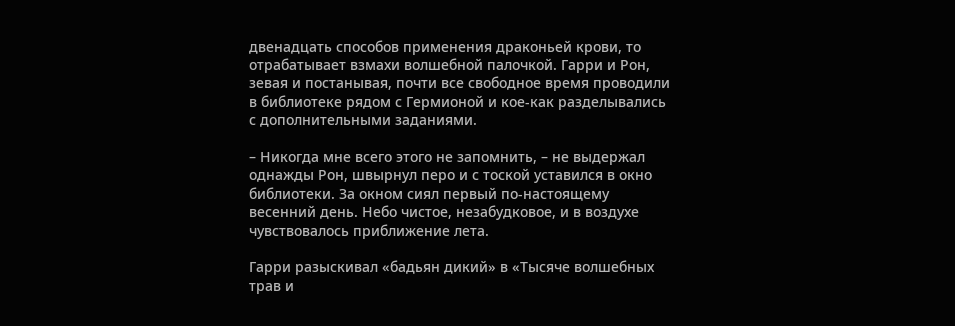двенадцать способов применения драконьей крови, то отрабатывает взмахи волшебной палочкой. Гарри и Рон, зевая и постанывая, почти все свободное время проводили в библиотеке рядом с Гермионой и кое-как разделывались с дополнительными заданиями.

– Никогда мне всего этого не запомнить, – не выдержал однажды Рон, швырнул перо и с тоской уставился в окно библиотеки. За окном сиял первый по-настоящему весенний день. Небо чистое, незабудковое, и в воздухе чувствовалось приближение лета.

Гарри разыскивал «бадьян дикий» в «Тысяче волшебных трав и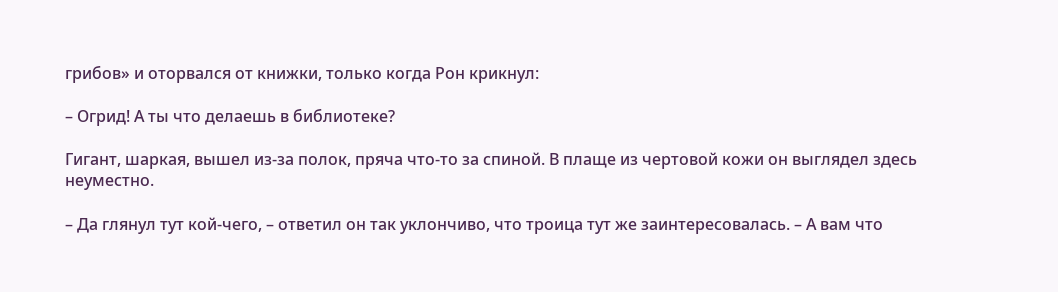грибов» и оторвался от книжки, только когда Рон крикнул:

– Огрид! А ты что делаешь в библиотеке?

Гигант, шаркая, вышел из-за полок, пряча что-то за спиной. В плаще из чертовой кожи он выглядел здесь неуместно.

– Да глянул тут кой-чего, – ответил он так уклончиво, что троица тут же заинтересовалась. – А вам что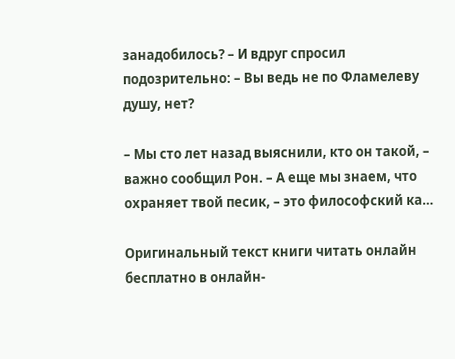занадобилось? – И вдруг спросил подозрительно: – Вы ведь не по Фламелеву душу, нет?

– Мы сто лет назад выяснили, кто он такой, – важно сообщил Рон. – А еще мы знаем, что охраняет твой песик, – это философский ка…

Оригинальный текст книги читать онлайн бесплатно в онлайн-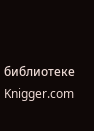библиотеке Knigger.com